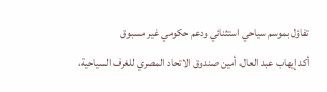تفاؤل بموسم سياحي استثنائي ودعم حكومي غير مسبوق
أكد إيهاب عبد العال، أمين صندوق الاتحاد المصري للغرف السياحية،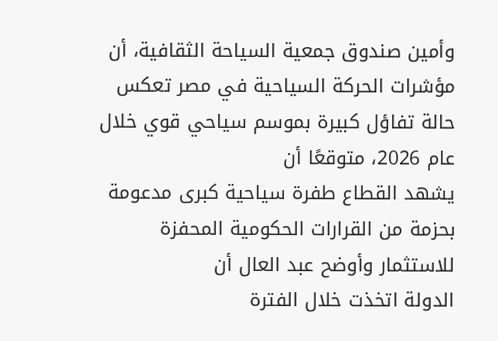وأمين صندوق جمعية السياحة الثقافية، أن
مؤشرات الحركة السياحية في مصر تعكس حالة تفاؤل كبيرة بموسم سياحي قوي خلال عام 2026، متوقعًا أن
يشهد القطاع طفرة سياحية كبرى مدعومة بحزمة من القرارات الحكومية المحفزة للاستثمار وأوضح عبد العال أن
الدولة اتخذت خلال الفترة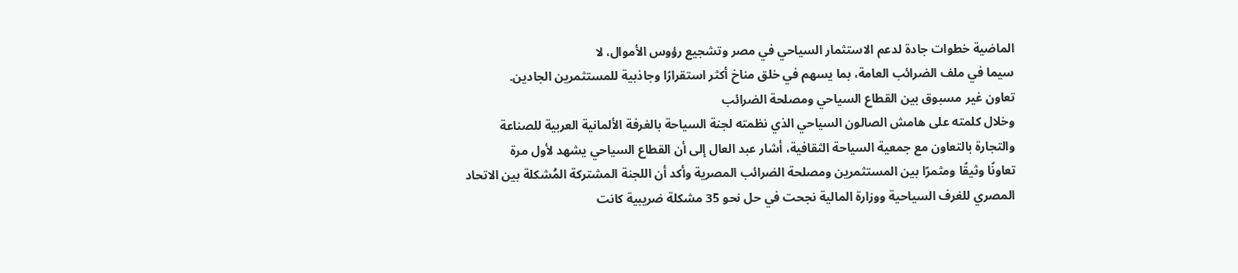الماضية خطوات جادة لدعم الاستثمار السياحي في مصر وتشجيع رؤوس الأموال، لا
سيما في ملف الضرائب العامة، بما يسهم في خلق مناخ أكثر استقرارًا وجاذبية للمستثمرين الجادين.
تعاون غير مسبوق بين القطاع السياحي ومصلحة الضرائب
وخلال كلمته على هامش الصالون السياحي الذي نظمته لجنة السياحة بالغرفة الألمانية العربية للصناعة
والتجارة بالتعاون مع جمعية السياحة الثقافية، أشار عبد العال إلى أن القطاع السياحي يشهد لأول مرة
تعاونًا وثيقًا ومثمرًا بين المستثمرين ومصلحة الضرائب المصرية وأكد أن اللجنة المشتركة المُشكلة بين الاتحاد
المصري للغرف السياحية ووزارة المالية نجحت في حل نحو 35 مشكلة ضريبية كانت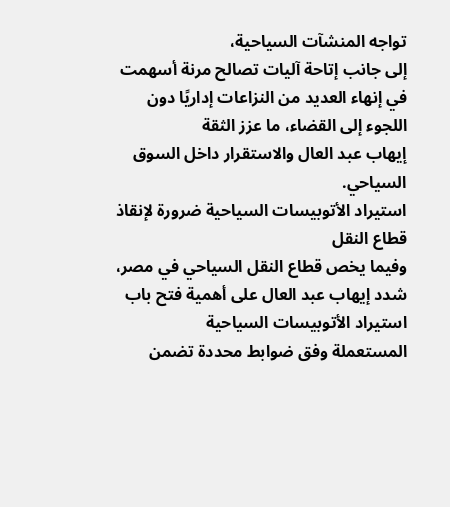تواجه المنشآت السياحية،
إلى جانب إتاحة آليات تصالح مرنة أسهمت في إنهاء العديد من النزاعات إداريًا دون اللجوء إلى القضاء، ما عزز الثقة
إيهاب عبد العال والاستقرار داخل السوق السياحي.
استيراد الأتوبيسات السياحية ضرورة لإنقاذ قطاع النقل
وفيما يخص قطاع النقل السياحي في مصر، شدد إيهاب عبد العال على أهمية فتح باب استيراد الأتوبيسات السياحية
المستعملة وفق ضوابط محددة تضمن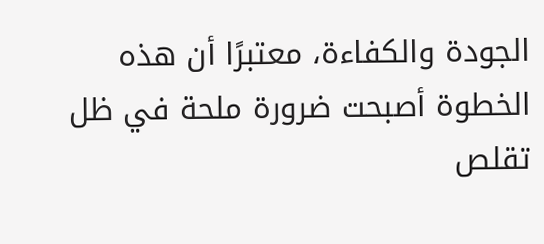الجودة والكفاءة، معتبرًا أن هذه الخطوة أصبحت ضرورة ملحة في ظل تقلص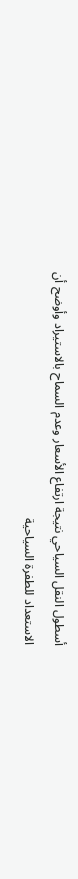أسطول النقل السياحي نتيجة ارتفاع الأسعار وعدم السماح بالاستيراد وأوضح أن الاستعداد للطفرة السياحية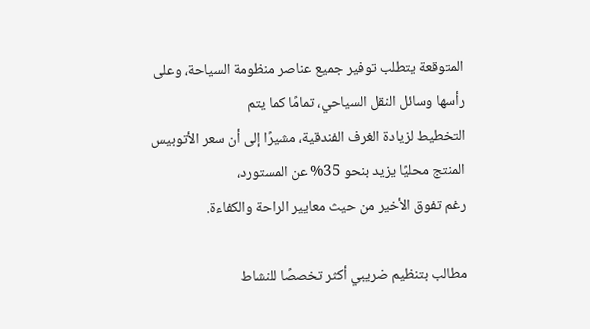المتوقعة يتطلب توفير جميع عناصر منظومة السياحة، وعلى رأسها وسائل النقل السياحي، تمامًا كما يتم
التخطيط لزيادة الغرف الفندقية، مشيرًا إلى أن سعر الأتوبيس المنتج محليًا يزيد بنحو 35% عن المستورد،
رغم تفوق الأخير من حيث معايير الراحة والكفاءة.

مطالب بتنظيم ضريبي أكثر تخصصًا للنشاط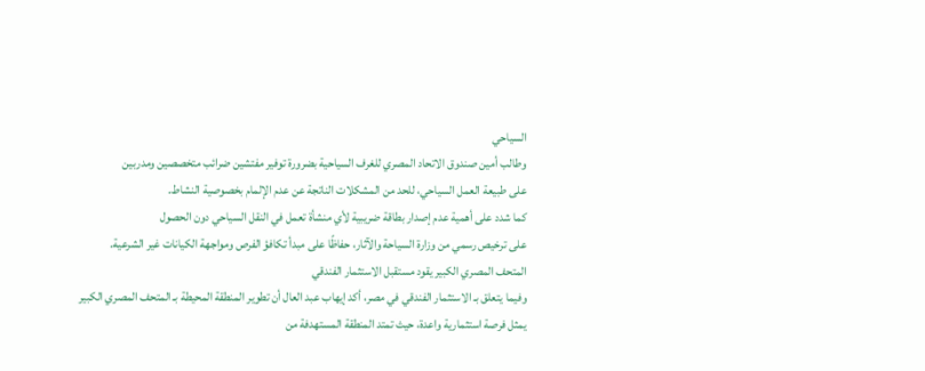السياحي
وطالب أمين صندوق الاتحاد المصري للغرف السياحية بضرورة توفير مفتشين ضرائب متخصصين ومدربين
على طبيعة العمل السياحي، للحد من المشكلات الناتجة عن عدم الإلمام بخصوصية النشاط.
كما شدد على أهمية عدم إصدار بطاقة ضريبية لأي منشأة تعمل في النقل السياحي دون الحصول
على ترخيص رسمي من وزارة السياحة والآثار، حفاظًا على مبدأ تكافؤ الفرص ومواجهة الكيانات غير الشرعية.
المتحف المصري الكبير يقود مستقبل الاستثمار الفندقي
وفيما يتعلق بـ الاستثمار الفندقي في مصر، أكد إيهاب عبد العال أن تطوير المنطقة المحيطة بـ المتحف المصري الكبير
يمثل فرصة استثمارية واعدة، حيث تمتد المنطقة المستهدفة من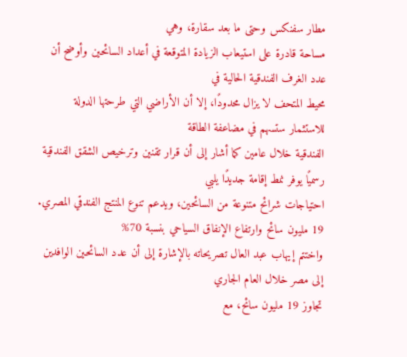مطار سفنكس وحتى ما بعد سقارة، وهي
مساحة قادرة على استيعاب الزيادة المتوقعة في أعداد السائحين وأوضح أن عدد الغرف الفندقية الحالية في
محيط المتحف لا يزال محدودًا، إلا أن الأراضي التي طرحتها الدولة للاستثمار ستسهم في مضاعفة الطاقة
الفندقية خلال عامين كما أشار إلى أن قرار تقنين وترخيص الشقق الفندقية رسميًا يوفر نمط إقامة جديدًا يلبي
احتياجات شرائح متنوعة من السائحين، ويدعم تنوع المنتج الفندقي المصري.
19 مليون سائح وارتفاع الإنفاق السياحي بنسبة 70%
واختتم إيهاب عبد العال تصريحاته بالإشارة إلى أن عدد السائحين الوافدين إلى مصر خلال العام الجاري
تجاوز 19 مليون سائح، مع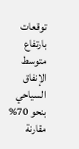توقعات بارتفاع متوسط الإنفاق السياحي بنحو 70% مقارنة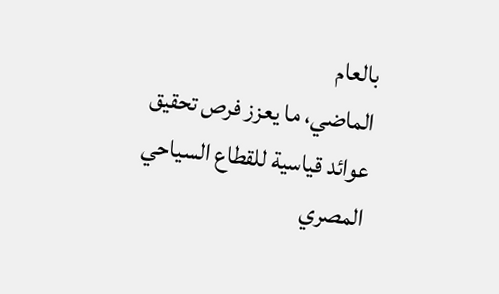بالعام
الماضي، ما يعزز فرص تحقيق عوائد قياسية للقطاع السياحي المصري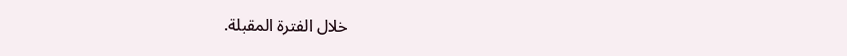خلال الفترة المقبلة.